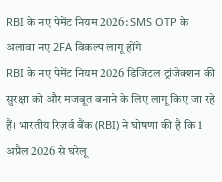RBI के नए पेमेंट नियम 2026: SMS OTP के अलावा नए 2FA विकल्प लागू होंगे
RBI के नए पेमेंट नियम 2026 डिजिटल ट्रांजेक्शन की सुरक्षा को और मजबूत बनाने के लिए लागू किए जा रहे हैं। भारतीय रिज़र्व बैंक (RBI) ने घोषणा की है कि 1 अप्रैल 2026 से घरेलू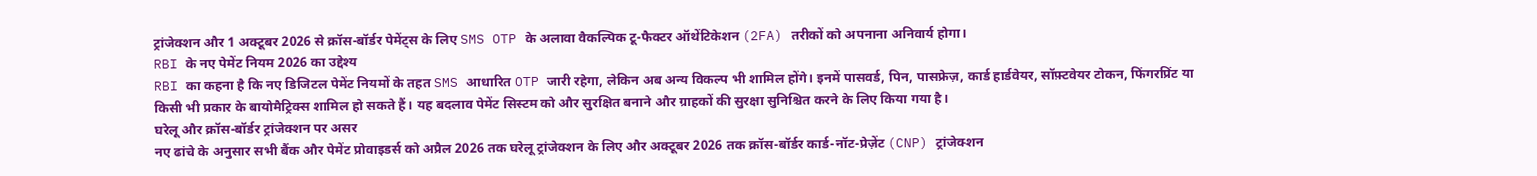ट्रांजेक्शन और 1 अक्टूबर 2026 से क्रॉस-बॉर्डर पेमेंट्स के लिए SMS OTP के अलावा वैकल्पिक टू-फैक्टर ऑथेंटिकेशन (2FA) तरीकों को अपनाना अनिवार्य होगा।
RBI के नए पेमेंट नियम 2026 का उद्देश्य
RBI का कहना है कि नए डिजिटल पेमेंट नियमों के तहत SMS आधारित OTP जारी रहेगा, लेकिन अब अन्य विकल्प भी शामिल होंगे। इनमें पासवर्ड, पिन, पासफ्रेज़, कार्ड हार्डवेयर, सॉफ़्टवेयर टोकन, फिंगरप्रिंट या किसी भी प्रकार के बायोमैट्रिक्स शामिल हो सकते हैं। यह बदलाव पेमेंट सिस्टम को और सुरक्षित बनाने और ग्राहकों की सुरक्षा सुनिश्चित करने के लिए किया गया है।
घरेलू और क्रॉस-बॉर्डर ट्रांजेक्शन पर असर
नए ढांचे के अनुसार सभी बैंक और पेमेंट प्रोवाइडर्स को अप्रैल 2026 तक घरेलू ट्रांजेक्शन के लिए और अक्टूबर 2026 तक क्रॉस-बॉर्डर कार्ड-नॉट-प्रेज़ेंट (CNP) ट्रांजेक्शन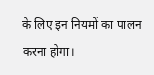के लिए इन नियमों का पालन करना होगा।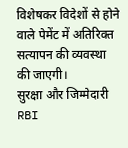विशेषकर विदेशों से होने वाले पेमेंट में अतिरिक्त सत्यापन की व्यवस्था की जाएगी।
सुरक्षा और जिम्मेदारी
RBI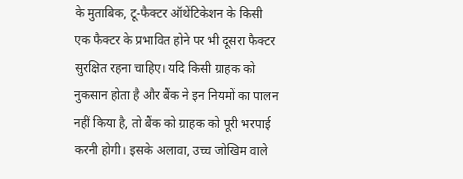के मुताबिक, टू-फैक्टर ऑथेंटिकेशन के किसी एक फैक्टर के प्रभावित होने पर भी दूसरा फैक्टर सुरक्षित रहना चाहिए। यदि किसी ग्राहक को नुकसान होता है और बैंक ने इन नियमों का पालन नहीं किया है, तो बैंक को ग्राहक को पूरी भरपाई करनी होगी। इसके अलावा, उच्च जोखिम वाले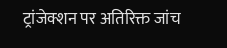ट्रांजेक्शन पर अतिरिक्त जांच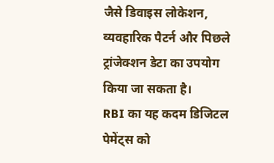जैसे डिवाइस लोकेशन, व्यवहारिक पैटर्न और पिछले ट्रांजेक्शन डेटा का उपयोग किया जा सकता है।
RBI का यह कदम डिजिटल पेमेंट्स को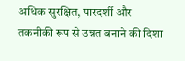अधिक सुरक्षित, पारदर्शी और तकनीकी रूप से उन्नत बनाने की दिशा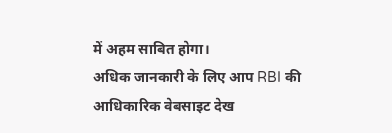में अहम साबित होगा।
अधिक जानकारी के लिए आप RBI की आधिकारिक वेबसाइट देख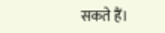सकते हैं।